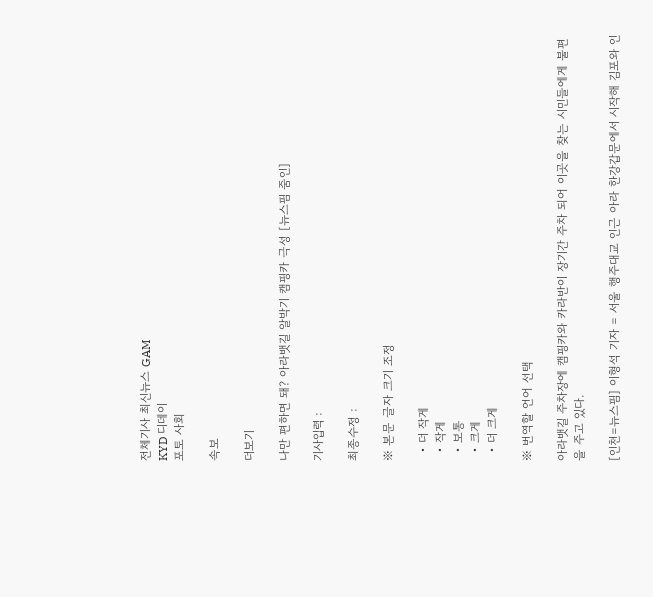전체기사 최신뉴스 GAM
KYD 디데이
포토 사회

속보

더보기

나만 편하면 돼? 아라뱃길 알박기 캠핑카 극성 [뉴스핌 줌인]

기사입력 :

최종수정 :

※ 본문 글자 크기 조정

  • 더 작게
  • 작게
  • 보통
  • 크게
  • 더 크게

※ 번역할 언어 선택

아라뱃길 주차장에 캠핑카와 카라반이 장기간 주차 되어 이곳을 찾는 시민들에게 불편을 주고 있다.

[인천=뉴스핌] 이형석 기자 = 서울 행주대교 인근 아라 한강갑문에서 시작해 김포와 인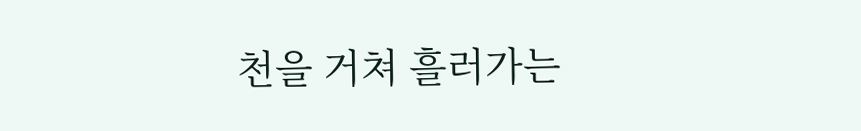천을 거쳐 흘러가는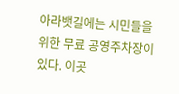아라뱃길에는 시민들을 위한 무료 공영주차장이 있다. 이곳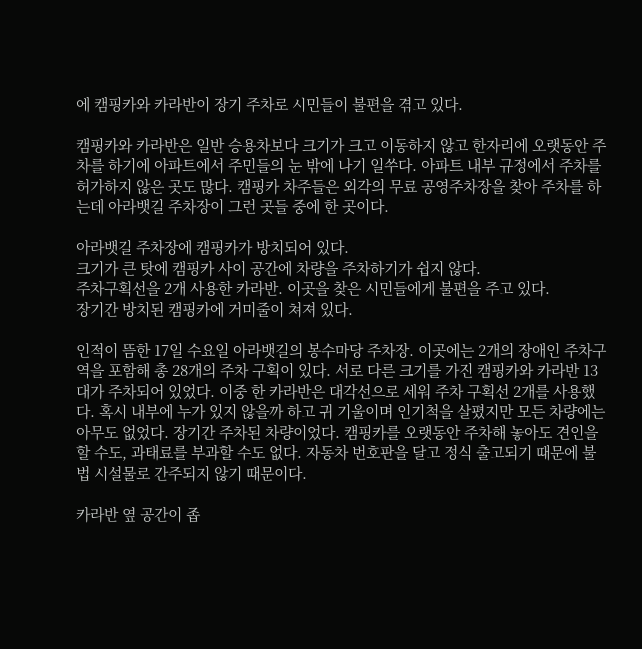에 캠핑카와 카라반이 장기 주차로 시민들이 불편을 겪고 있다.

캠핑카와 카라반은 일반 승용차보다 크기가 크고 이동하지 않고 한자리에 오랫동안 주차를 하기에 아파트에서 주민들의 눈 밖에 나기 일쑤다. 아파트 내부 규정에서 주차를 허가하지 않은 곳도 많다. 캠핑카 차주들은 외각의 무료 공영주차장을 찾아 주차를 하는데 아라뱃길 주차장이 그런 곳들 중에 한 곳이다.

아라뱃길 주차장에 캠핑카가 방치되어 있다.
크기가 큰 탓에 캠핑카 사이 공간에 차량을 주차하기가 쉽지 않다.
주차구획선을 2개 사용한 카라반. 이곳을 찾은 시민들에게 불편을 주고 있다.
장기간 방치된 캠핑카에 거미줄이 쳐져 있다.

인적이 뜸한 17일 수요일 아라뱃길의 봉수마당 주차장. 이곳에는 2개의 장애인 주차구역을 포함해 총 28개의 주차 구획이 있다. 서로 다른 크기를 가진 캠핑카와 카라반 13대가 주차되어 있었다. 이중 한 카라반은 대각선으로 세워 주차 구획선 2개를 사용했다. 혹시 내부에 누가 있지 않을까 하고 귀 기울이며 인기척을 살폈지만 모든 차량에는 아무도 없었다. 장기간 주차된 차량이었다. 캠핑카를 오랫동안 주차해 놓아도 견인을 할 수도, 과태료를 부과할 수도 없다. 자동차 번호판을 달고 정식 출고되기 때문에 불법 시설물로 간주되지 않기 때문이다.

카라반 옆 공간이 좁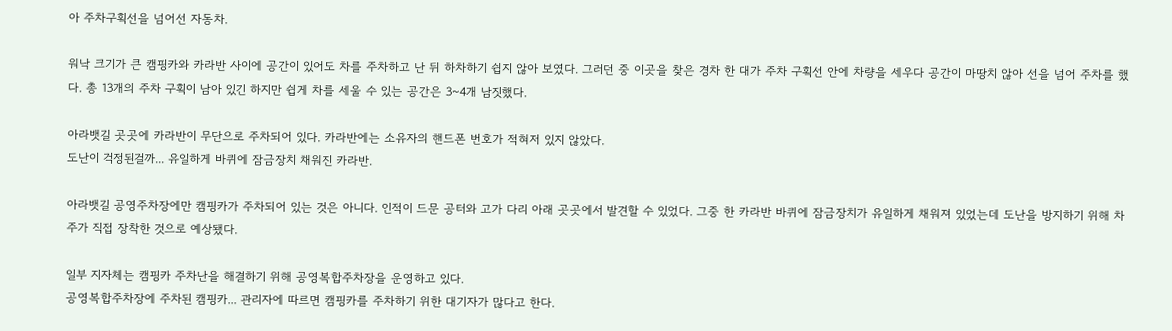아 주차구획선을 넘어선 자동차.

워낙 크기가 큰 캠핑카와 카라반 사이에 공간이 있어도 차를 주차하고 난 뒤 하차하기 쉽지 않아 보였다. 그러던 중 이곳을 찾은 경차 한 대가 주차 구획선 안에 차량을 세우다 공간이 마땅치 않아 선을 넘어 주차를 했다. 총 13개의 주차 구획이 남아 있긴 하지만 쉽게 차를 세울 수 있는 공간은 3~4개 남짓했다.

아라뱃길 곳곳에 카라반이 무단으로 주차되어 있다. 카라반에는 소유자의 핸드폰 번호가 적혀저 있지 않았다.
도난이 걱정된걸까... 유일하게 바퀴에 잠금장치 채워진 카라반.

아라뱃길 공영주차장에만 캠핑카가 주차되어 있는 것은 아니다. 인적이 드문 공터와 고가 다리 아래 곳곳에서 발견할 수 있었다. 그중 한 카라반 바퀴에 잠금장치가 유일하게 채워져 있었는데 도난을 방지하기 위해 차주가 직접 장착한 것으로 예상됐다.

일부 지자체는 캠핑카 주차난을 해결하기 위해 공영복합주차장을 운영하고 있다.
공영복합주차장에 주차된 캠핑카... 관리자에 따르면 캠핑카를 주차하기 위한 대기자가 많다고 한다.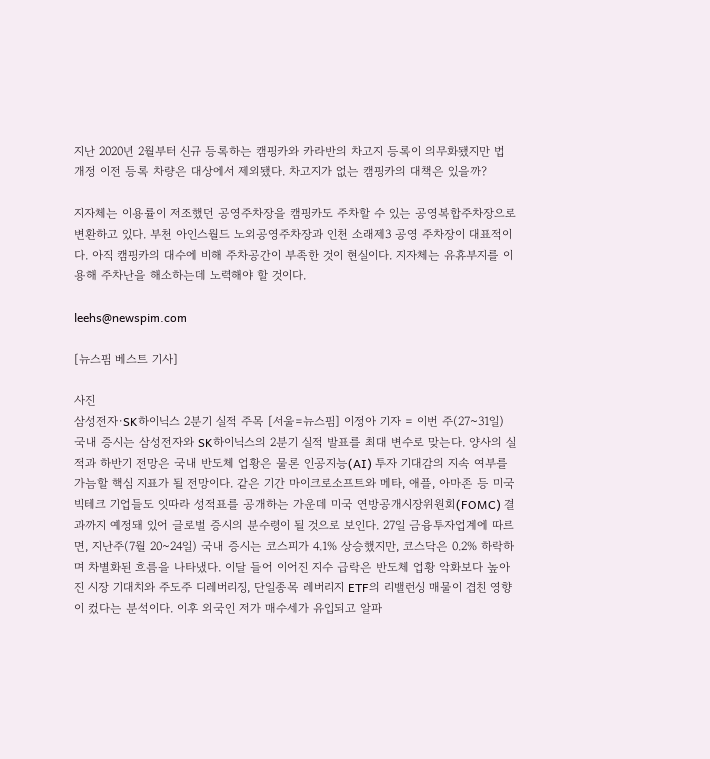지난 2020년 2월부터 신규 등록하는 캠핑카와 카라반의 차고지 등록이 의무화됐지만 법 개정 이전 등록 차량은 대상에서 제외됐다. 차고지가 없는 캠핑카의 대책은 있을까?

지자체는 이용률이 저조했던 공영주차장을 캠핑카도 주차할 수 있는 공영복합주차장으로 변환하고 있다. 부천 아인스월드 노외공영주차장과 인천 소래제3 공영 주차장이 대표적이다. 아직 캠핑카의 대수에 비해 주차공간이 부족한 것이 현실이다. 지자체는 유휴부지를 이용해 주차난을 해소하는데 노력해야 할 것이다.

leehs@newspim.com

[뉴스핌 베스트 기사]

사진
삼성전자·SK하이닉스 2분기 실적 주목 [서울=뉴스핌] 이정아 기자 = 이번 주(27~31일) 국내 증시는 삼성전자와 SK하이닉스의 2분기 실적 발표를 최대 변수로 맞는다. 양사의 실적과 하반기 전망은 국내 반도체 업황은 물론 인공지능(AI) 투자 기대감의 지속 여부를 가늠할 핵심 지표가 될 전망이다. 같은 기간 마이크로소프트와 메타, 애플, 아마존 등 미국 빅테크 기업들도 잇따라 성적표를 공개하는 가운데 미국 연방공개시장위원회(FOMC) 결과까지 예정돼 있어 글로벌 증시의 분수령이 될 것으로 보인다. 27일 금융투자업계에 따르면, 지난주(7월 20~24일) 국내 증시는 코스피가 4.1% 상승했지만, 코스닥은 0.2% 하락하며 차별화된 흐름을 나타냈다. 이달 들어 이어진 지수 급락은 반도체 업황 악화보다 높아진 시장 기대치와 주도주 디레버리징, 단일종목 레버리지 ETF의 리밸런싱 매물이 겹친 영향이 컸다는 분석이다. 이후 외국인 저가 매수세가 유입되고 알파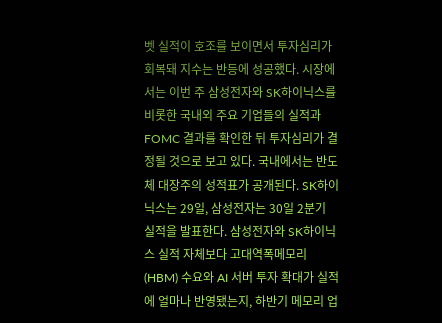벳 실적이 호조를 보이면서 투자심리가 회복돼 지수는 반등에 성공했다. 시장에서는 이번 주 삼성전자와 SK하이닉스를 비롯한 국내외 주요 기업들의 실적과 FOMC 결과를 확인한 뒤 투자심리가 결정될 것으로 보고 있다. 국내에서는 반도체 대장주의 성적표가 공개된다. SK하이닉스는 29일, 삼성전자는 30일 2분기 실적을 발표한다. 삼성전자와 SK하이닉스 실적 자체보다 고대역폭메모리(HBM) 수요와 AI 서버 투자 확대가 실적에 얼마나 반영됐는지, 하반기 메모리 업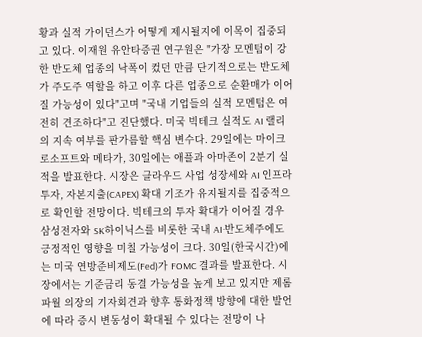황과 실적 가이던스가 어떻게 제시될지에 이목이 집중되고 있다. 이재원 유안타증권 연구원은 "가장 모멘텀이 강한 반도체 업종의 낙폭이 컸던 만큼 단기적으로는 반도체가 주도주 역할을 하고 이후 다른 업종으로 순환매가 이어질 가능성이 있다"고며 "국내 기업들의 실적 모멘텀은 여전히 견조하다"고 진단했다. 미국 빅테크 실적도 AI 랠리의 지속 여부를 판가름할 핵심 변수다. 29일에는 마이크로소프트와 메타가, 30일에는 애플과 아마존이 2분기 실적을 발표한다. 시장은 클라우드 사업 성장세와 AI 인프라 투자, 자본지출(CAPEX) 확대 기조가 유지될지를 집중적으로 확인할 전망이다. 빅테크의 투자 확대가 이어질 경우 삼성전자와 SK하이닉스를 비롯한 국내 AI·반도체주에도 긍정적인 영향을 미칠 가능성이 크다. 30일(한국시간)에는 미국 연방준비제도(Fed)가 FOMC 결과를 발표한다. 시장에서는 기준금리 동결 가능성을 높게 보고 있지만 제롬 파월 의장의 기자회견과 향후 통화정책 방향에 대한 발언에 따라 증시 변동성이 확대될 수 있다는 전망이 나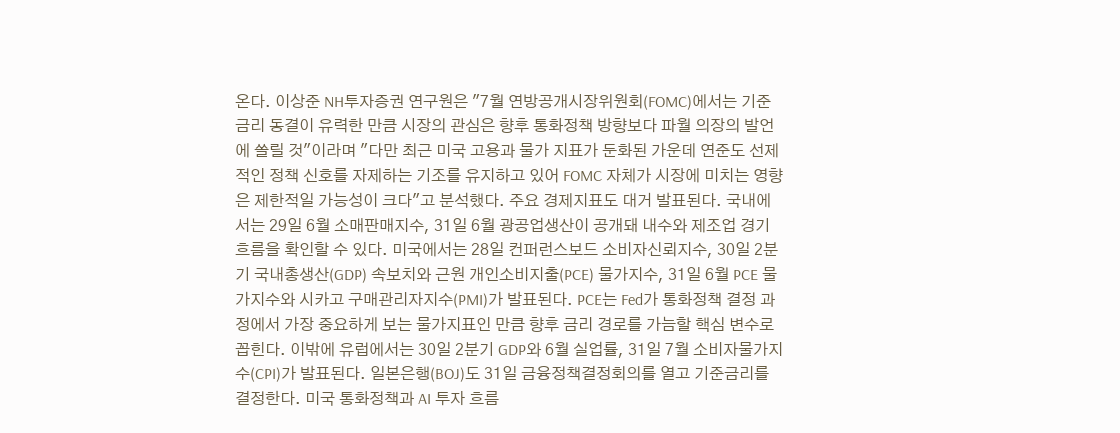온다. 이상준 NH투자증권 연구원은 "7월 연방공개시장위원회(FOMC)에서는 기준금리 동결이 유력한 만큼 시장의 관심은 향후 통화정책 방향보다 파월 의장의 발언에 쏠릴 것"이라며 "다만 최근 미국 고용과 물가 지표가 둔화된 가운데 연준도 선제적인 정책 신호를 자제하는 기조를 유지하고 있어 FOMC 자체가 시장에 미치는 영향은 제한적일 가능성이 크다"고 분석했다. 주요 경제지표도 대거 발표된다. 국내에서는 29일 6월 소매판매지수, 31일 6월 광공업생산이 공개돼 내수와 제조업 경기 흐름을 확인할 수 있다. 미국에서는 28일 컨퍼런스보드 소비자신뢰지수, 30일 2분기 국내총생산(GDP) 속보치와 근원 개인소비지출(PCE) 물가지수, 31일 6월 PCE 물가지수와 시카고 구매관리자지수(PMI)가 발표된다. PCE는 Fed가 통화정책 결정 과정에서 가장 중요하게 보는 물가지표인 만큼 향후 금리 경로를 가늠할 핵심 변수로 꼽힌다. 이밖에 유럽에서는 30일 2분기 GDP와 6월 실업률, 31일 7월 소비자물가지수(CPI)가 발표된다. 일본은행(BOJ)도 31일 금융정책결정회의를 열고 기준금리를 결정한다. 미국 통화정책과 AI 투자 흐름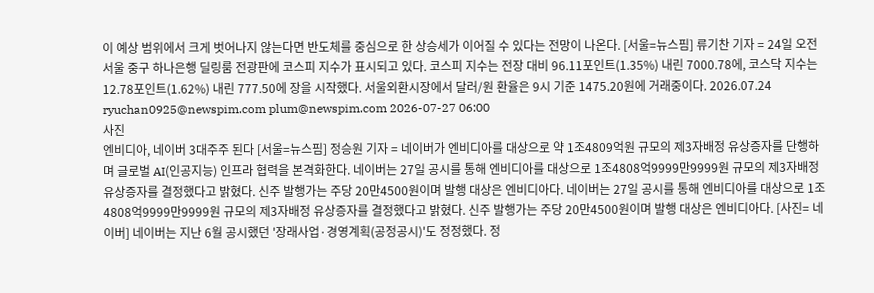이 예상 범위에서 크게 벗어나지 않는다면 반도체를 중심으로 한 상승세가 이어질 수 있다는 전망이 나온다. [서울=뉴스핌] 류기찬 기자 = 24일 오전 서울 중구 하나은행 딜링룸 전광판에 코스피 지수가 표시되고 있다. 코스피 지수는 전장 대비 96.11포인트(1.35%) 내린 7000.78에, 코스닥 지수는 12.78포인트(1.62%) 내린 777.50에 장을 시작했다. 서울외환시장에서 달러/원 환율은 9시 기준 1475.20원에 거래중이다. 2026.07.24 ryuchan0925@newspim.com plum@newspim.com 2026-07-27 06:00
사진
엔비디아, 네이버 3대주주 된다 [서울=뉴스핌] 정승원 기자 = 네이버가 엔비디아를 대상으로 약 1조4809억원 규모의 제3자배정 유상증자를 단행하며 글로벌 AI(인공지능) 인프라 협력을 본격화한다. 네이버는 27일 공시를 통해 엔비디아를 대상으로 1조4808억9999만9999원 규모의 제3자배정 유상증자를 결정했다고 밝혔다. 신주 발행가는 주당 20만4500원이며 발행 대상은 엔비디아다. 네이버는 27일 공시를 통해 엔비디아를 대상으로 1조4808억9999만9999원 규모의 제3자배정 유상증자를 결정했다고 밝혔다. 신주 발행가는 주당 20만4500원이며 발행 대상은 엔비디아다. [사진= 네이버] 네이버는 지난 6월 공시했던 '장래사업·경영계획(공정공시)'도 정정했다. 정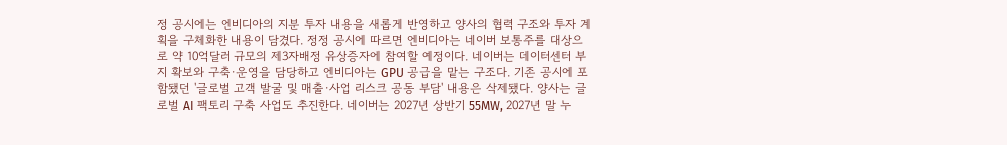정 공시에는 엔비디아의 지분 투자 내용을 새롭게 반영하고 양사의 협력 구조와 투자 계획을 구체화한 내용이 담겼다. 정정 공시에 따르면 엔비디아는 네이버 보통주를 대상으로 약 10억달러 규모의 제3자배정 유상증자에 참여할 예정이다. 네이버는 데이터센터 부지 확보와 구축·운영을 담당하고 엔비디아는 GPU 공급을 맡는 구조다. 기존 공시에 포함됐던 '글로벌 고객 발굴 및 매출·사업 리스크 공동 부담' 내용은 삭제됐다. 양사는 글로벌 AI 팩토리 구축 사업도 추진한다. 네이버는 2027년 상반기 55MW, 2027년 말 누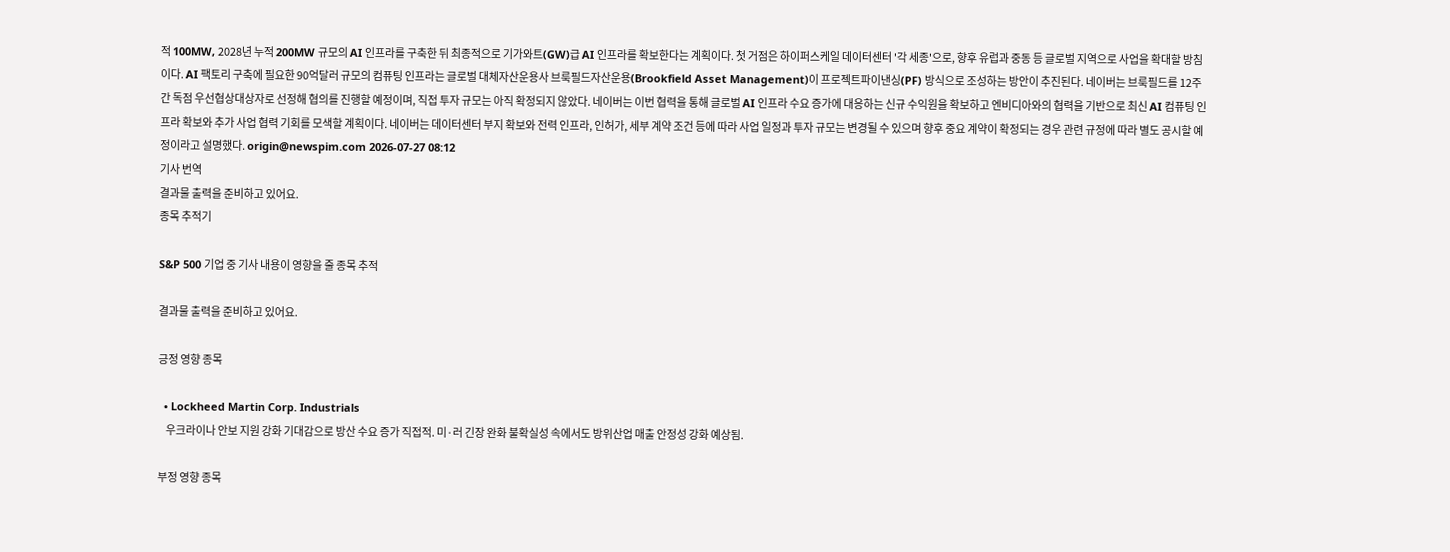적 100MW, 2028년 누적 200MW 규모의 AI 인프라를 구축한 뒤 최종적으로 기가와트(GW)급 AI 인프라를 확보한다는 계획이다. 첫 거점은 하이퍼스케일 데이터센터 '각 세종'으로, 향후 유럽과 중동 등 글로벌 지역으로 사업을 확대할 방침이다. AI 팩토리 구축에 필요한 90억달러 규모의 컴퓨팅 인프라는 글로벌 대체자산운용사 브룩필드자산운용(Brookfield Asset Management)이 프로젝트파이낸싱(PF) 방식으로 조성하는 방안이 추진된다. 네이버는 브룩필드를 12주간 독점 우선협상대상자로 선정해 협의를 진행할 예정이며, 직접 투자 규모는 아직 확정되지 않았다. 네이버는 이번 협력을 통해 글로벌 AI 인프라 수요 증가에 대응하는 신규 수익원을 확보하고 엔비디아와의 협력을 기반으로 최신 AI 컴퓨팅 인프라 확보와 추가 사업 협력 기회를 모색할 계획이다. 네이버는 데이터센터 부지 확보와 전력 인프라, 인허가, 세부 계약 조건 등에 따라 사업 일정과 투자 규모는 변경될 수 있으며 향후 중요 계약이 확정되는 경우 관련 규정에 따라 별도 공시할 예정이라고 설명했다. origin@newspim.com 2026-07-27 08:12
기사 번역
결과물 출력을 준비하고 있어요.
종목 추적기

S&P 500 기업 중 기사 내용이 영향을 줄 종목 추적

결과물 출력을 준비하고 있어요.

긍정 영향 종목

  • Lockheed Martin Corp. Industrials
    우크라이나 안보 지원 강화 기대감으로 방산 수요 증가 직접적. 미·러 긴장 완화 불확실성 속에서도 방위산업 매출 안정성 강화 예상됨.

부정 영향 종목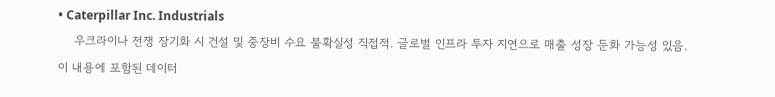• Caterpillar Inc. Industrials
    우크라이나 전쟁 장기화 시 건설 및 중장비 수요 불확실성 직접적. 글로벌 인프라 투자 지연으로 매출 성장 둔화 가능성 있음.
이 내용에 포함된 데이터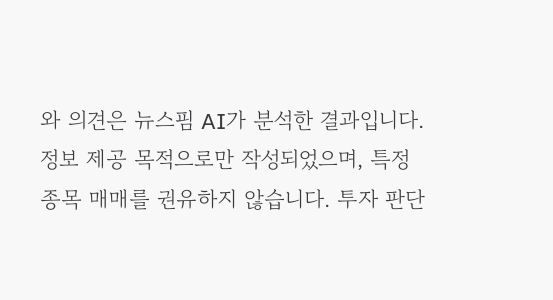와 의견은 뉴스핌 AI가 분석한 결과입니다. 정보 제공 목적으로만 작성되었으며, 특정 종목 매매를 권유하지 않습니다. 투자 판단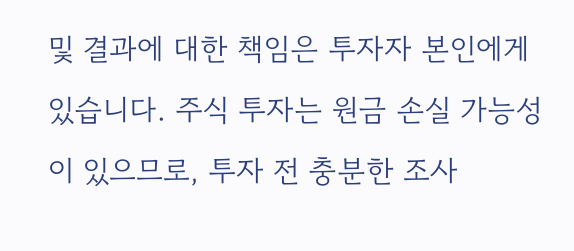및 결과에 대한 책임은 투자자 본인에게 있습니다. 주식 투자는 원금 손실 가능성이 있으므로, 투자 전 충분한 조사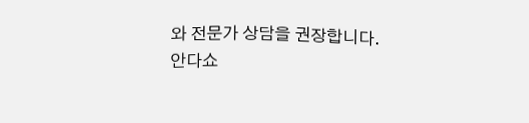와 전문가 상담을 권장합니다.
안다쇼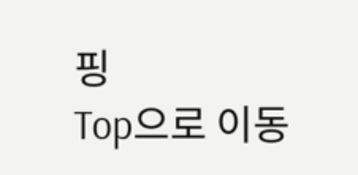핑
Top으로 이동